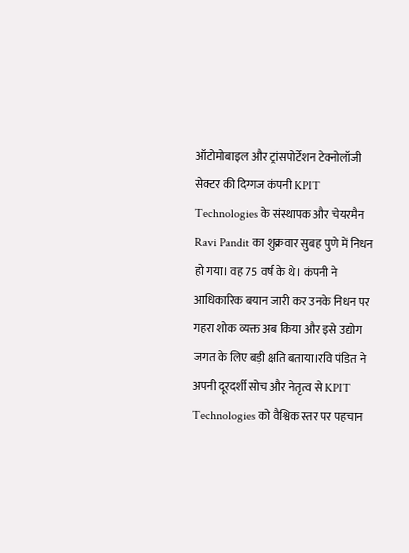ऑटोमोबाइल और ट्रांसपोर्टेशन टेक्नोलॉजी सेक्टर की दिग्गज कंपनी KPIT Technologies के संस्थापक और चेयरमैन Ravi Pandit का शुक्रवार सुबह पुणे में निधन हो गया। वह 75 वर्ष के थे। कंपनी ने आधिकारिक बयान जारी कर उनके निधन पर गहरा शोक व्यक्त अब किया और इसे उद्योग जगत के लिए बड़ी क्षति बताया।रवि पंडित ने अपनी दूरदर्शी सोच और नेतृत्व से KPIT Technologies को वैश्विक स्तर पर पहचान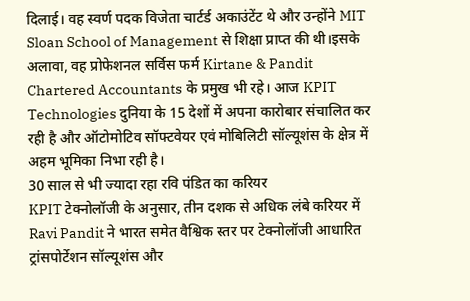दिलाई। वह स्वर्ण पदक विजेता चार्टर्ड अकाउंटेंट थे और उन्होंने MIT Sloan School of Management से शिक्षा प्राप्त की थी।इसके अलावा, वह प्रोफेशनल सर्विस फर्म Kirtane & Pandit Chartered Accountants के प्रमुख भी रहे। आज KPIT Technologies दुनिया के 15 देशों में अपना कारोबार संचालित कर रही है और ऑटोमोटिव सॉफ्टवेयर एवं मोबिलिटी सॉल्यूशंस के क्षेत्र में अहम भूमिका निभा रही है।
30 साल से भी ज्यादा रहा रवि पंडित का करियर
KPIT टेक्नोलॉजी के अनुसार, तीन दशक से अधिक लंबे करियर में Ravi Pandit ने भारत समेत वैश्विक स्तर पर टेक्नोलॉजी आधारित ट्रांसपोर्टेशन सॉल्यूशंस और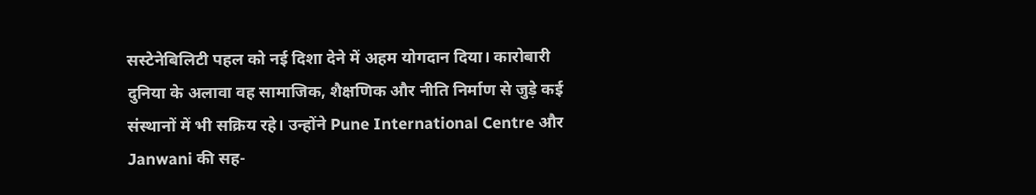सस्टेनेबिलिटी पहल को नई दिशा देने में अहम योगदान दिया। कारोबारी दुनिया के अलावा वह सामाजिक, शैक्षणिक और नीति निर्माण से जुड़े कई संस्थानों में भी सक्रिय रहे। उन्होंने Pune International Centre और Janwani की सह-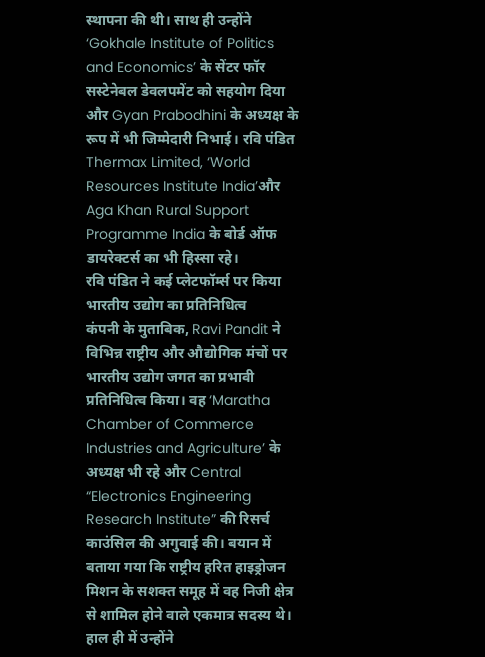स्थापना की थी। साथ ही उन्होंने ‘Gokhale Institute of Politics and Economics’ के सेंटर फॉर सस्टेनेबल डेवलपमेंट को सहयोग दिया और Gyan Prabodhini के अध्यक्ष के रूप में भी जिम्मेदारी निभाई। रवि पंडित Thermax Limited, ‘World Resources Institute India’और Aga Khan Rural Support Programme India के बोर्ड ऑफ डायरेक्टर्स का भी हिस्सा रहे।
रवि पंडित ने कई प्लेटफॉर्म्स पर किया भारतीय उद्योग का प्रतिनिधित्व
कंपनी के मुताबिक, Ravi Pandit ने विभिन्न राष्ट्रीय और औद्योगिक मंचों पर भारतीय उद्योग जगत का प्रभावी प्रतिनिधित्व किया। वह ‘Maratha Chamber of Commerce Industries and Agriculture’ के अध्यक्ष भी रहे और Central “Electronics Engineering Research Institute” की रिसर्च काउंसिल की अगुवाई की। बयान में बताया गया कि राष्ट्रीय हरित हाइड्रोजन मिशन के सशक्त समूह में वह निजी क्षेत्र से शामिल होने वाले एकमात्र सदस्य थे। हाल ही में उन्होंने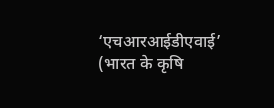‘एचआरआईडीएवाई’ (भारत के कृषि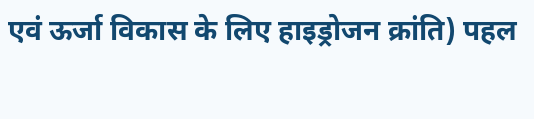एवं ऊर्जा विकास के लिए हाइड्रोजन क्रांति) पहल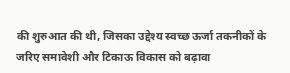की शुरुआत की थी, जिसका उद्देश्य स्वच्छ ऊर्जा तकनीकों के जरिए समावेशी और टिकाऊ विकास को बढ़ावा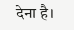देना है।